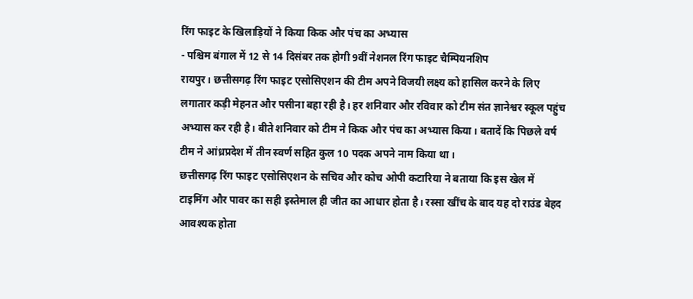रिंग फाइट के खिलाड़ियों ने किया किक और पंच का अभ्यास
- पश्चिम बंगाल में 12 से 14 दिसंबर तक होगी 9वीं नेशनल रिंग फाइट चैम्पियनशिप
रायपुर। छत्तीसगढ़ रिंग फाइट एसोसिएशन की टीम अपने विजयी लक्ष्य को हासिल करने के लिए लगातार कड़ी मेहनत और पसीना बहा रही है। हर शनिवार और रविवार को टीम संत ज्ञानेश्वर स्कूल पहुंच अभ्यास कर रही है। बीते शनिवार को टीम ने किक और पंच का अभ्यास किया। बतादें कि पिछले वर्ष टीम ने आंध्रप्रदेश में तीन स्वर्ण सहित कुल 10 पदक अपने नाम किया था।
छत्तीसगढ़ रिंग फाइट एसोसिएशन के सचिव और कोच ओपी कटारिया ने बताया कि इस खेल में टाइमिंग और पावर का सही इस्तेमाल ही जीत का आधार होता है। रस्सा खींच के बाद यह दो राउंड बेहद आवश्यक होता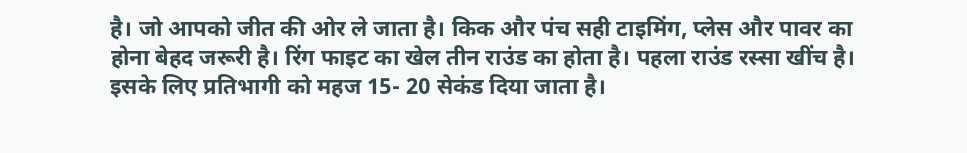है। जो आपको जीत की ओर ले जाता है। किक और पंच सही टाइमिंग, प्लेस और पावर का होना बेहद जरूरी है। रिंग फाइट का खेल तीन राउंड का होता है। पहला राउंड रस्सा खींच है। इसके लिए प्रतिभागी को महज 15- 20 सेकंड दिया जाता है।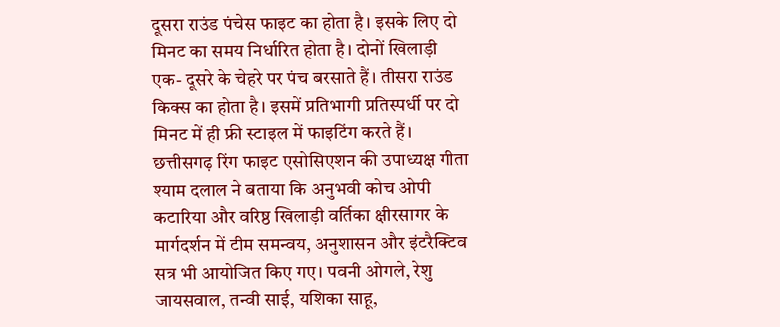दूसरा राउंड पंचेस फाइट का होता है। इसके लिए दो मिनट का समय निर्धारित होता है। दोनों खिलाड़ी एक- दूसरे के चेहरे पर पंच बरसाते हैं। तीसरा राउंड किक्स का होता है। इसमें प्रतिभागी प्रतिस्पर्धी पर दो मिनट में ही फ्री स्टाइल में फाइटिंग करते हैं।
छत्तीसगढ़ रिंग फाइट एसोसिएशन की उपाध्यक्ष गीता श्याम दलाल ने बताया कि अनुभवी कोच ओपी कटारिया और वरिष्ठ खिलाड़ी वर्तिका क्षीरसागर के मार्गदर्शन में टीम समन्वय, अनुशासन और इंटरैक्टिव सत्र भी आयोजित किए गए। पवनी ओगले, रेशु जायसवाल, तन्वी साई, यशिका साहू,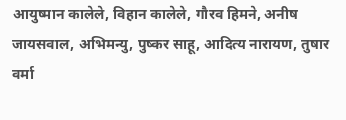आयुष्मान कालेले, विहान कालेले, गौरव हिमने, अनीष जायसवाल, अभिमन्यु, पुष्कर साहू, आदित्य नारायण, तुषार वर्मा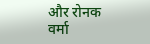और रोनक वर्मा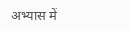अभ्यास में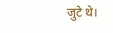जुटे थे।